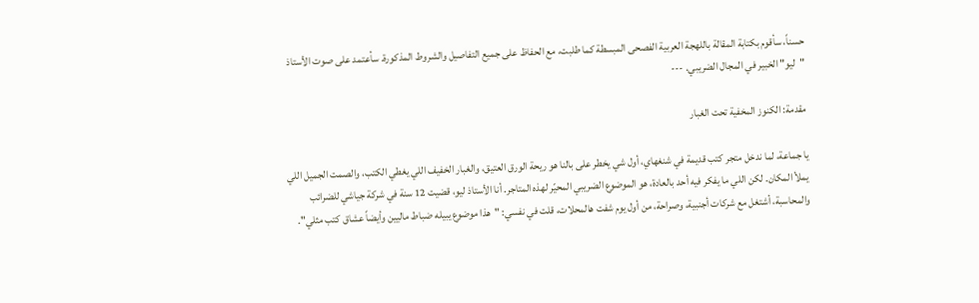حسناً، سأقوم بكتابة المقالة باللهجة العربية الفصحى المبسطة كما طلبت، مع الحفاظ على جميع التفاصيل والشروط المذكورة. سأعتمد على صوت الأستاذ "ليو" الخبير في المجال الضريبي. ---

مقدمة: الكنوز المخفية تحت الغبار

يا جماعة، لما ندخل متجر كتب قديمة في شنغهاي، أول شي يخطر على بالنا هو ريحة الورق العتيق، والغبار الخفيف اللي يغطي الكتب، والصمت الجميل اللي يملأ المكان. لكن اللي ما يفكر فيه أحد بالعادة، هو الموضوع الضريبي المحيّر لهذه المتاجر. أنا الأستاذ ليو، قضيت 12 سنة في شركة جياشي للضرائب والمحاسبة، أشتغل مع شركات أجنبية، وصراحة، من أول يوم شفت هالمحلات، قلت في نفسي: "هذا موضوع يبيله ضباط ماليين وأيضاً عشاق كتب مثلي".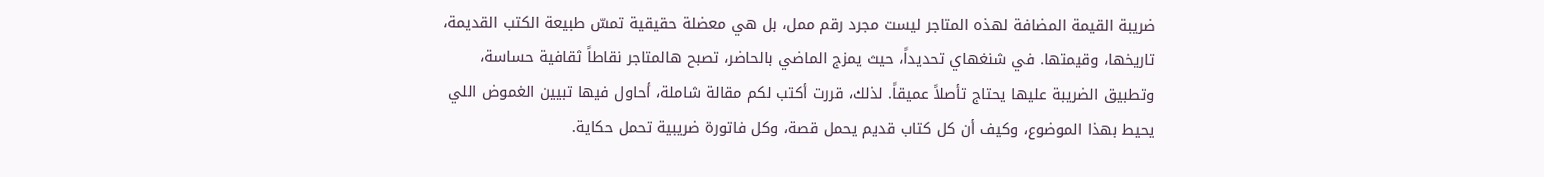ضريبة القيمة المضافة لهذه المتاجر ليست مجرد رقم ممل، بل هي معضلة حقيقية تمسّ طبيعة الكتب القديمة، تاريخها، وقيمتها. في شنغهاي تحديداً، حيث يمزج الماضي بالحاضر، تصبح هالمتاجر نقاطاً ثقافية حساسة، وتطبيق الضريبة عليها يحتاج تأصلاً عميقاً. لذلك، قررت أكتب لكم مقالة شاملة، أحاول فيها تبيين الغموض اللي يحيط بهذا الموضوع، وكيف أن كل كتاب قديم يحمل قصة، وكل فاتورة ضريبية تحمل حكاية.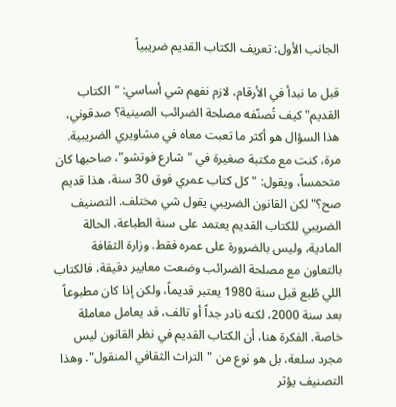الجانب الأول: تعريف الكتاب القديم ضريبياً

قبل ما نبدأ في الأرقام، لازم نفهم شي أساسي: "الكتاب القديم" كيف تُصنّفه مصلحة الضرائب الصينية؟ صدقوني، هذا السؤال هو أكثر ما تعبت معاه في مشاويري الضريبية. مرة، كنت مع مكتبة صغيرة في "شارع فوتشو"، صاحبها كان متحمساً، ويقول: "كل كتاب عمري فوق 30 سنة، هذا قديم صح؟" لكن القانون الضريبي يقول شي مختلف. التصنيف الضريبي للكتاب القديم يعتمد على سنة الطباعة، الحالة المادية، وليس بالضرورة على عمره فقط. وزارة الثقافة بالتعاون مع مصلحة الضرائب وضعت معايير دقيقة، فالكتاب اللي طُبع قبل سنة 1980 يعتبر قديماً، ولكن إذا كان مطبوعاً بعد سنة 2000، لكنه نادر جداً أو تالف، قد يعامل معاملة خاصة. الفكرة هنا، أن الكتاب القديم في نظر القانون ليس مجرد سلعة، بل هو نوع من "التراث الثقافي المنقول". وهذا التصنيف يؤثر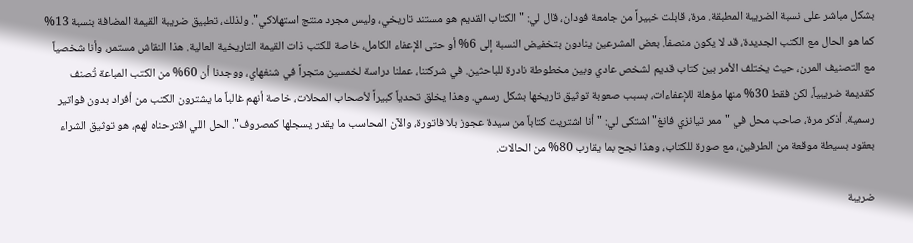بشكل مباشر على نسبة الضريبة المطبقة. مرة، قابلت خبيراً من جامعة فودان، قال لي: "الكتاب القديم هو مستند تاريخي، وليس مجرد منتج استهلاكي". ولذلك، تطبيق ضريبة القيمة المضافة بنسبة 13% كما هو الحال مع الكتب الجديدة، قد لا يكون منصفاً. بعض المشرعين ينادون بتخفيض النسبة إلى 6% أو حتى الإعفاء الكامل، خاصة للكتب ذات القيمة التاريخية العالية. هذا النقاش مستمر، وأنا شخصياً مع التصنيف المرن، حيث يختلف الأمر بين كتاب قديم لشخص عادي وبين مخطوطة نادرة للباحثين. في شركتنا، عملنا دراسة لخمسين متجراً في شنغهاي، ووجدنا أن 60% من الكتب المباعة تُصنف كقديمة ضريبياً، لكن فقط 30% منها مؤهلة للإعفاءات، بسبب صعوبة توثيق تاريخها بشكل رسمي. وهذا يخلق تحدياً كبيراً لأصحاب المحلات، خاصة أنهم غالباً ما يشترون الكتب من أفراد بدون فواتير رسمية. أذكر مرة، صاحب محل في "ممر تيانزي فانغ" اشتكى لي: "أنا اشتريت كتاباً من سيدة عجوز بلا فاتورة، والآن المحاسب ما يقدر يسجلها كمصروف". الحل اللي اقترحناه لهم، هو توثيق الشراء بعقود بسيطة موقعة من الطرفين، مع صورة للكتاب، وهذا نجح بما يقارب 80% من الحالات.

ضريبة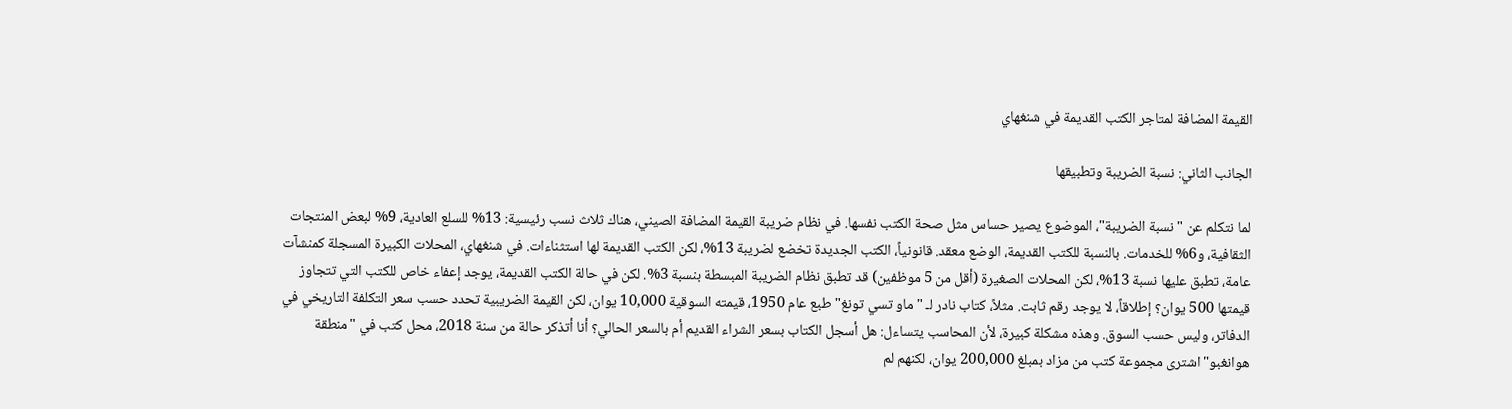القيمة المضافة لمتاجر الكتب القديمة في شنغهاي

الجانب الثاني: نسبة الضريبة وتطبيقها

لما نتكلم عن "نسبة الضريبة"، الموضوع يصير حساس مثل صحة الكتب نفسها. في نظام ضريبة القيمة المضافة الصيني، هناك ثلاث نسب رئيسية: 13% للسلع العادية، 9% لبعض المنتجات الثقافية، و6% للخدمات. بالنسبة للكتب القديمة، الوضع معقد. قانونياً، الكتب الجديدة تخضع لضريبة 13%، لكن الكتب القديمة لها استثناءات. في شنغهاي، المحلات الكبيرة المسجلة كمنشآت عامة، تطبق عليها نسبة 13%، لكن المحلات الصغيرة (أقل من 5 موظفين) قد تطبق نظام الضريبة المبسطة بنسبة 3%. لكن في حالة الكتب القديمة، يوجد إعفاء خاص للكتب التي تتجاوز قيمتها 500 يوان؟ إطلاقاً، لا يوجد رقم ثابت. مثلاً، كتاب نادر لـ "ماو تسي تونغ" طبع عام 1950، قيمته السوقية 10,000 يوان، لكن القيمة الضريبية تحدد حسب سعر التكلفة التاريخي في الدفاتر، وليس حسب السوق. وهذه مشكلة كبيرة، لأن المحاسب يتساءل: هل أسجل الكتاب بسعر الشراء القديم أم بالسعر الحالي؟ أنا أتذكر حالة من سنة 2018، محل كتب في "منطقة هوانغبو" اشترى مجموعة كتب من مزاد بمبلغ 200,000 يوان، لكنهم لم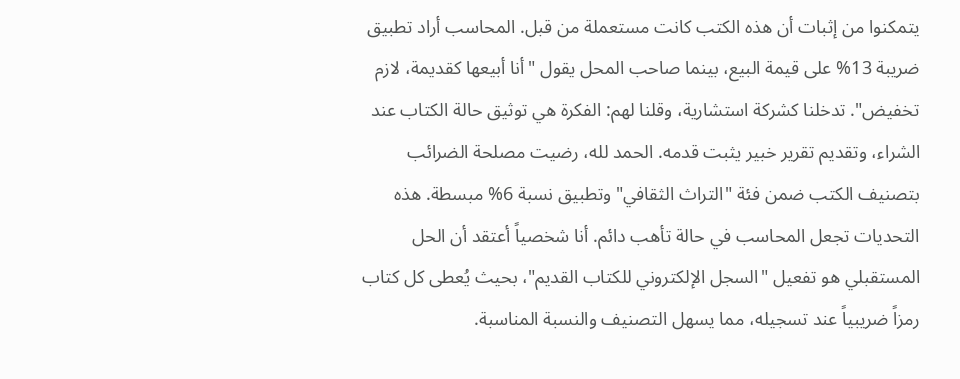يتمكنوا من إثبات أن هذه الكتب كانت مستعملة من قبل. المحاسب أراد تطبيق ضريبة 13% على قيمة البيع، بينما صاحب المحل يقول "أنا أبيعها كقديمة، لازم تخفيض". تدخلنا كشركة استشارية، وقلنا لهم: الفكرة هي توثيق حالة الكتاب عند الشراء، وتقديم تقرير خبير يثبت قدمه. الحمد لله، رضيت مصلحة الضرائب بتصنيف الكتب ضمن فئة "التراث الثقافي" وتطبيق نسبة 6% مبسطة. هذه التحديات تجعل المحاسب في حالة تأهب دائم. أنا شخصياً أعتقد أن الحل المستقبلي هو تفعيل "السجل الإلكتروني للكتاب القديم"، بحيث يُعطى كل كتاب رمزاً ضريبياً عند تسجيله، مما يسهل التصنيف والنسبة المناسبة.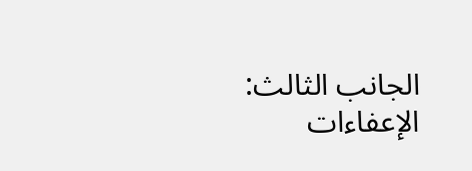الجانب الثالث: الإعفاءات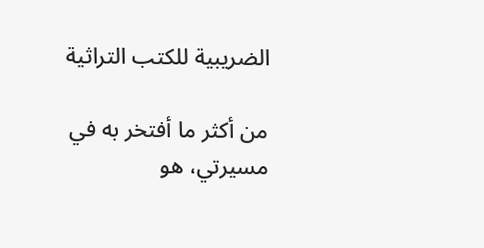الضريبية للكتب التراثية

من أكثر ما أفتخر به في مسيرتي، هو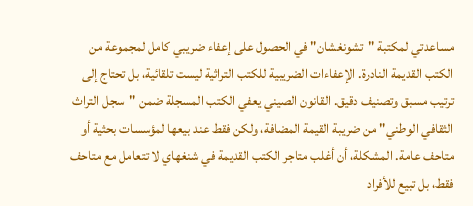مساعدتي لمكتبة "تشونغشان" في الحصول على إعفاء ضريبي كامل لمجموعة من الكتب القديمة النادرة. الإعفاءات الضريبية للكتب التراثية ليست تلقائية، بل تحتاج إلى ترتيب مسبق وتصنيف دقيق. القانون الصيني يعفي الكتب المسجلة ضمن "سجل التراث الثقافي الوطني" من ضريبة القيمة المضافة، ولكن فقط عند بيعها لمؤسسات بحثية أو متاحف عامة. المشكلة، أن أغلب متاجر الكتب القديمة في شنغهاي لا تتعامل مع متاحف فقط، بل تبيع للأفراد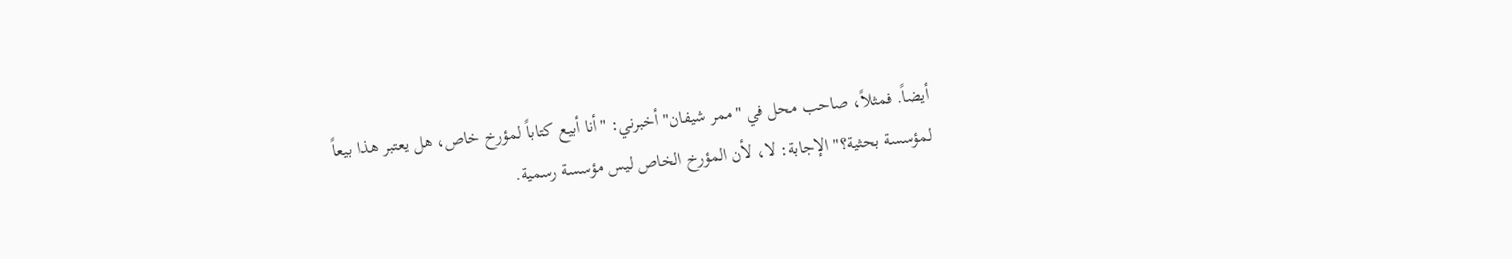أيضاً. فمثلاً، صاحب محل في "ممر شيفان" أخبرني: "أنا أبيع كتاباً لمؤرخ خاص، هل يعتبر هذا بيعاً لمؤسسة بحثية؟" الإجابة: لا، لأن المؤرخ الخاص ليس مؤسسة رسمية.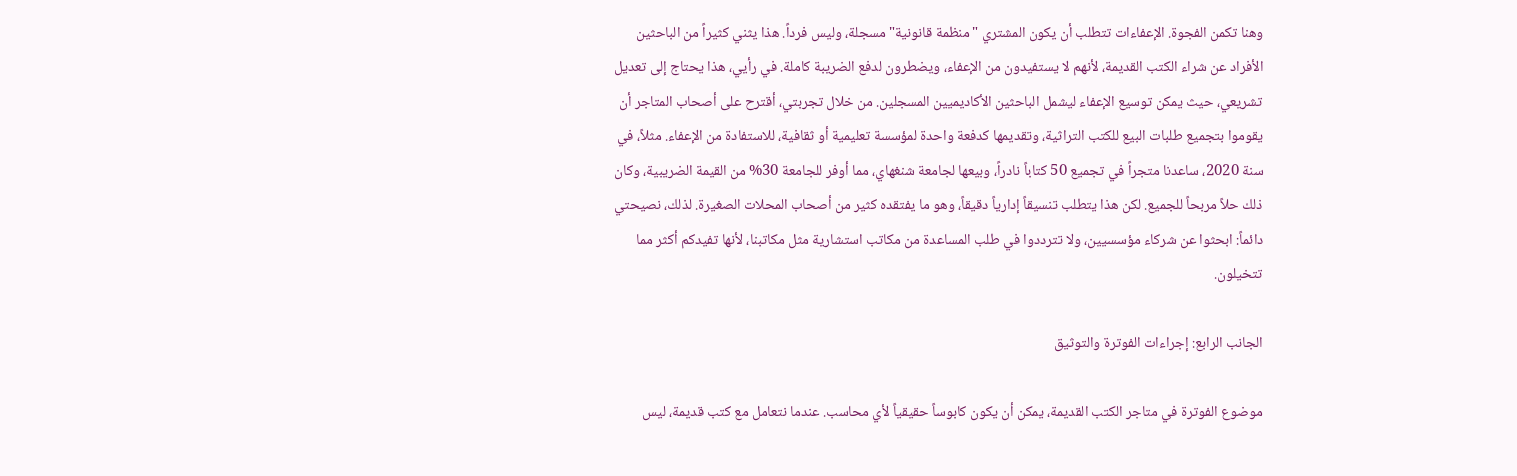وهنا تكمن الفجوة. الإعفاءات تتطلب أن يكون المشتري "منظمة قانونية" مسجلة، وليس فرداً. هذا يثني كثيراً من الباحثين الأفراد عن شراء الكتب القديمة، لأنهم لا يستفيدون من الإعفاء، ويضطرون لدفع الضريبة كاملة. في رأيي، هذا يحتاج إلى تعديل تشريعي، حيث يمكن توسيع الإعفاء ليشمل الباحثين الأكاديميين المسجلين. من خلال تجربتي، أقترح على أصحاب المتاجر أن يقوموا بتجميع طلبات البيع للكتب التراثية، وتقديمها كدفعة واحدة لمؤسسة تعليمية أو ثقافية، للاستفادة من الإعفاء. مثلاً، في سنة 2020، ساعدنا متجراً في تجميع 50 كتاباً نادراً، وبيعها لجامعة شنغهاي، مما أوفر للجامعة 30% من القيمة الضريبية، وكان ذلك حلاً مربحاً للجميع. لكن هذا يتطلب تنسيقاً إدارياً دقيقاً، وهو ما يفتقده كثير من أصحاب المحلات الصغيرة. لذلك، نصيحتي دائماً: ابحثوا عن شركاء مؤسسيين، ولا تترددوا في طلب المساعدة من مكاتب استشارية مثل مكاتبنا، لأنها تفيدكم أكثر مما تتخيلون.

الجانب الرابع: إجراءات الفوترة والتوثيق

موضوع الفوترة في متاجر الكتب القديمة، يمكن أن يكون كابوساً حقيقياً لأي محاسب. عندما نتعامل مع كتب قديمة، ليس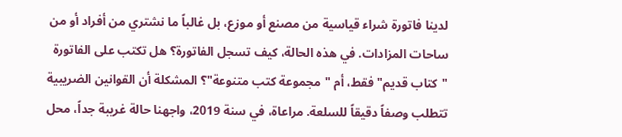لدينا فاتورة شراء قياسية من مصنع أو موزع، بل غالباً ما نشتري من أفراد أو من ساحات المزادات. في هذه الحالة، كيف تسجل الفاتورة؟ هل تكتب على الفاتورة "كتاب قديم" فقط، أم "مجموعة كتب متنوعة"؟ المشكلة أن القوانين الضريبية تتطلب وصفاً دقيقاً للسلعة. مراعاة، في سنة 2019، واجهنا حالة غريبة جداً، محل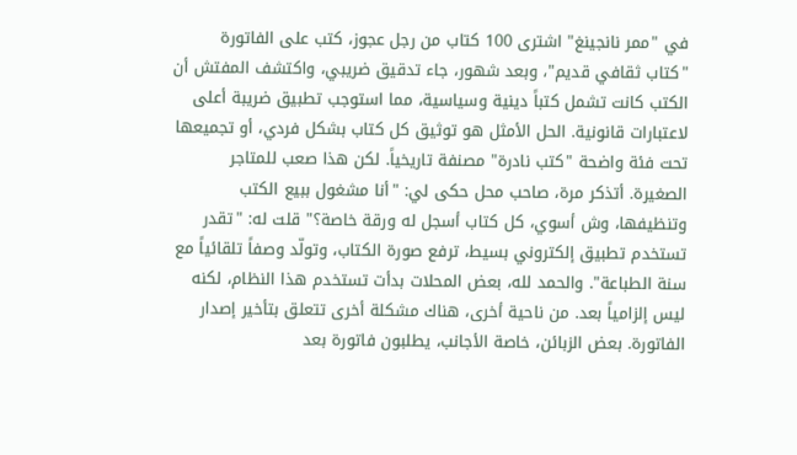في "ممر نانجينغ" اشترى 100 كتاب من رجل عجوز، كتب على الفاتورة "كتاب ثقافي قديم"، وبعد شهور، جاء تدقيق ضريبي، واكتشف المفتش أن الكتب كانت تشمل كتباً دينية وسياسية، مما استوجب تطبيق ضريبة أعلى لاعتبارات قانونية. الحل الأمثل هو توثيق كل كتاب بشكل فردي، أو تجميعها تحت فئة واضحة "كتب نادرة" مصنفة تاريخياً. لكن هذا صعب للمتاجر الصغيرة. أتذكر مرة، صاحب محل حكى لي: "أنا مشغول ببيع الكتب وتنظيفها، وش أسوي، كل كتاب أسجل له ورقة خاصة؟" قلت له: "تقدر تستخدم تطبيق إلكتروني بسيط، ترفع صورة الكتاب، وتولّد وصفاً تلقائياً مع سنة الطباعة". والحمد لله، بعض المحلات بدأت تستخدم هذا النظام، لكنه ليس إلزامياً بعد. من ناحية أخرى، هناك مشكلة أخرى تتعلق بتأخير إصدار الفاتورة. بعض الزبائن، خاصة الأجانب، يطلبون فاتورة بعد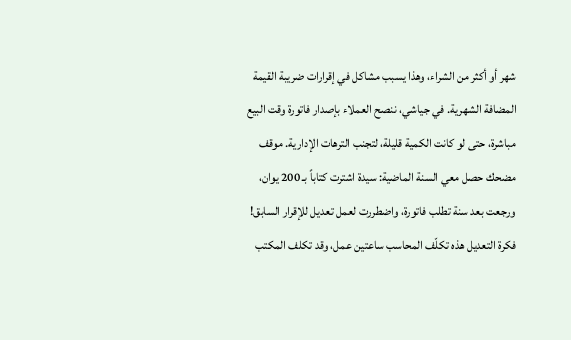شهر أو أكثر من الشراء، وهذا يسبب مشاكل في إقرارات ضريبة القيمة المضافة الشهرية. في جياشي، ننصح العملاء بإصدار فاتورة وقت البيع مباشرة، حتى لو كانت الكمية قليلة، لتجنب الترهات الإدارية. موقف مضحك حصل معي السنة الماضية: سيدة اشترت كتاباً بـ 200 يوان، ورجعت بعد سنة تطلب فاتورة، واضطررت لعمل تعديل للإقرار السابق! فكرة التعديل هذه تكلّف المحاسب ساعتين عمل، وقد تكلف المكتب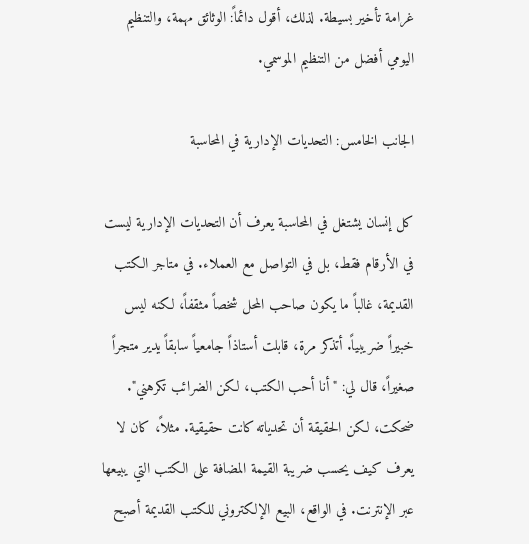غرامة تأخير بسيطة. لذلك، أقول دائماً: الوثائق مهمة، والتنظيم اليومي أفضل من التنظيم الموسمي.

الجانب الخامس: التحديات الإدارية في المحاسبة

كل إنسان يشتغل في المحاسبة يعرف أن التحديات الإدارية ليست في الأرقام فقط، بل في التواصل مع العملاء. في متاجر الكتب القديمة، غالباً ما يكون صاحب المحل شخصاً مثقفاً، لكنه ليس خبيراً ضريبياً. أتذكر مرة، قابلت أستاذاً جامعياً سابقاً يدير متجراً صغيراً، قال لي: "أنا أحب الكتب، لكن الضرائب تكرهني". ضحكت، لكن الحقيقة أن تحدياته كانت حقيقية. مثلاً، كان لا يعرف كيف يحسب ضريبة القيمة المضافة على الكتب التي يبيعها عبر الإنترنت. في الواقع، البيع الإلكتروني للكتب القديمة أصبح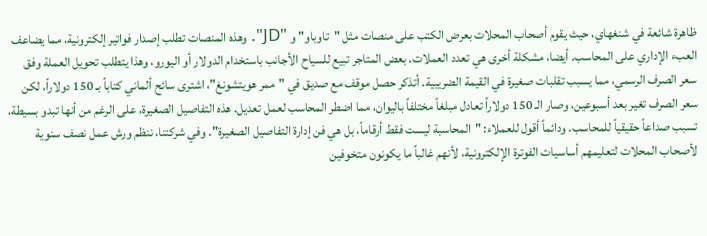ظاهرة شائعة في شنغهاي، حيث يقوم أصحاب المحلات بعرض الكتب على منصات مثل "تاوباو" و "JD". وهذه المنصات تطلب إصدار فواتير إلكترونية، مما يضاعف العبء الإداري على المحاسب. أيضا، مشكلة أخرى هي تعدد العملات. بعض المتاجر تبيع للسياح الأجانب باستخدام الدولار أو اليورو، وهذا يتطلب تحويل العملة وفق سعر الصرف الرسمي، مما يسبب تقلبات صغيرة في القيمة الضريبية. أتذكر حصل موقف مع صديق في "ممر هويتشونغ"، اشترى سائح ألماني كتاباً بـ 150 دولاراً، لكن سعر الصرف تغير بعد أسبوعين، وصار الـ 150 دولاراً تعادل مبلغاً مختلفاً باليوان، مما اضطر المحاسب لعمل تعديل. هذه التفاصيل الصغيرة، على الرغم من أنها تبدو بسيطة، تسبب صداعاً حقيقياً للمحاسب. ودائماً أقول للعملاء: "المحاسبة ليست فقط أرقاماً، بل هي فن إدارة التفاصيل الصغيرة". وفي شركتنا، ننظم ورش عمل نصف سنوية لأصحاب المحلات لتعليمهم أساسيات الفوترة الإلكترونية، لأنهم غالباً ما يكونون متخوفين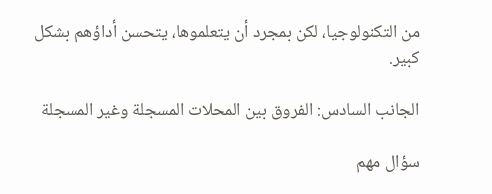من التكنولوجيا، لكن بمجرد أن يتعلموها، يتحسن أداؤهم بشكل كبير.

الجانب السادس: الفروق بين المحلات المسجلة وغير المسجلة

سؤال مهم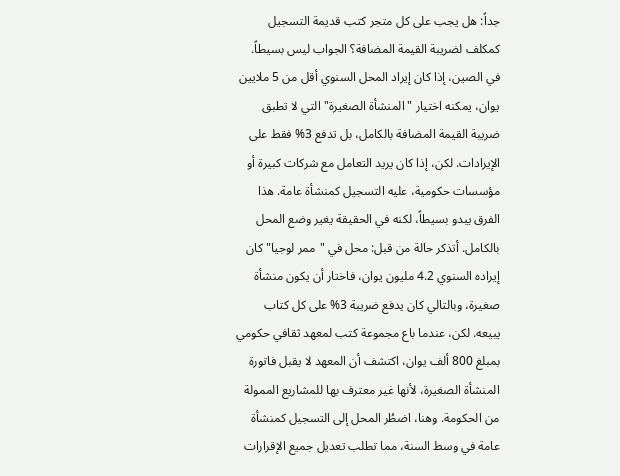جداً: هل يجب على كل متجر كتب قديمة التسجيل كمكلف لضريبة القيمة المضافة؟ الجواب ليس بسيطاً. في الصين، إذا كان إيراد المحل السنوي أقل من 5 ملايين يوان، يمكنه اختيار "المنشأة الصغيرة" التي لا تطبق ضريبة القيمة المضافة بالكامل، بل تدفع 3% فقط على الإيرادات. لكن، إذا كان يريد التعامل مع شركات كبيرة أو مؤسسات حكومية، عليه التسجيل كمنشأة عامة. هذا الفرق يبدو بسيطاً، لكنه في الحقيقة يغير وضع المحل بالكامل. أتذكر حالة من قبل: محل في "ممر لوجيا" كان إيراده السنوي 4.2 مليون يوان، فاختار أن يكون منشأة صغيرة، وبالتالي كان يدفع ضريبة 3% على كل كتاب يبيعه. لكن، عندما باع مجموعة كتب لمعهد ثقافي حكومي بمبلغ 800 ألف يوان، اكتشف أن المعهد لا يقبل فاتورة المنشأة الصغيرة، لأنها غير معترف بها للمشاريع الممولة من الحكومة. وهنا، اضطُر المحل إلى التسجيل كمنشأة عامة في وسط السنة، مما تطلب تعديل جميع الإقرارات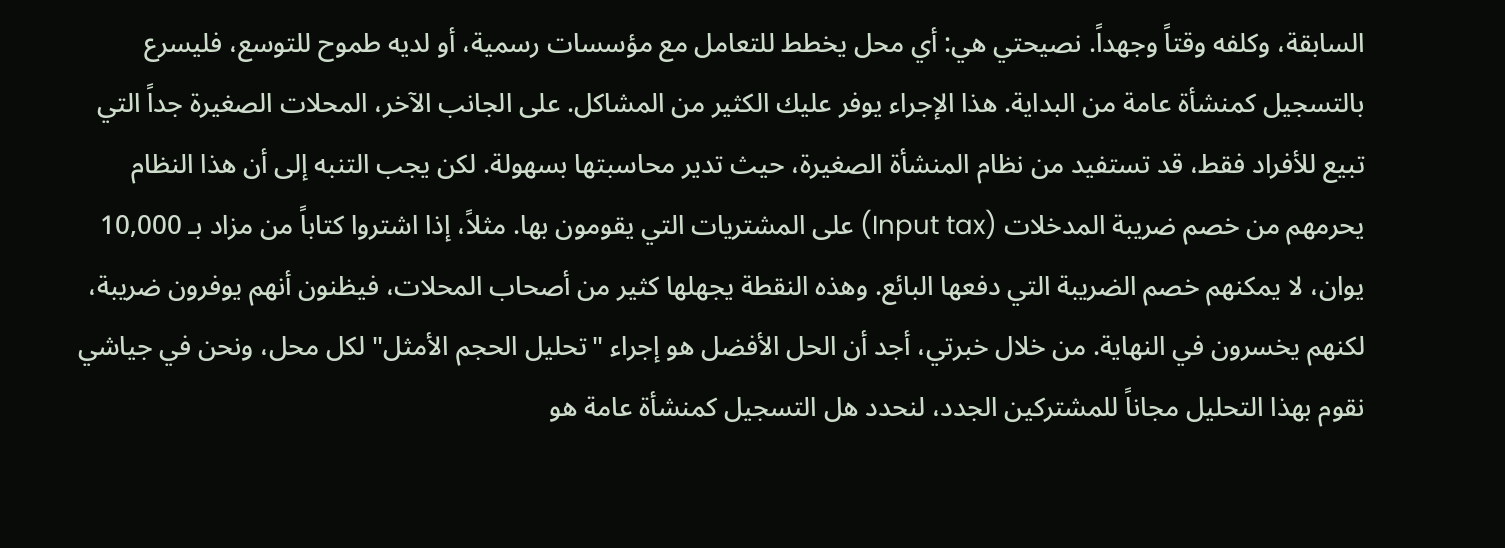السابقة، وكلفه وقتاً وجهداً. نصيحتي هي: أي محل يخطط للتعامل مع مؤسسات رسمية، أو لديه طموح للتوسع، فليسرع بالتسجيل كمنشأة عامة من البداية. هذا الإجراء يوفر عليك الكثير من المشاكل. على الجانب الآخر، المحلات الصغيرة جداً التي تبيع للأفراد فقط، قد تستفيد من نظام المنشأة الصغيرة، حيث تدير محاسبتها بسهولة. لكن يجب التنبه إلى أن هذا النظام يحرمهم من خصم ضريبة المدخلات (Input tax) على المشتريات التي يقومون بها. مثلاً، إذا اشتروا كتاباً من مزاد بـ 10,000 يوان، لا يمكنهم خصم الضريبة التي دفعها البائع. وهذه النقطة يجهلها كثير من أصحاب المحلات، فيظنون أنهم يوفرون ضريبة، لكنهم يخسرون في النهاية. من خلال خبرتي، أجد أن الحل الأفضل هو إجراء "تحليل الحجم الأمثل" لكل محل، ونحن في جياشي نقوم بهذا التحليل مجاناً للمشتركين الجدد، لنحدد هل التسجيل كمنشأة عامة هو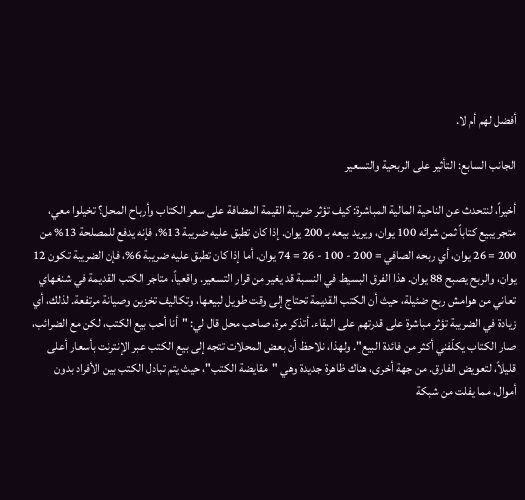أفضل لهم أم لا.

الجانب السابع: التأثير على الربحية والتسعير

أخيراً، لنتحدث عن الناحية المالية المباشرة: كيف تؤثر ضريبة القيمة المضافة على سعر الكتاب وأرباح المحل؟ تخيلوا معي، متجر يبيع كتاباً ثمن شرائه 100 يوان، ويريد بيعه بـ 200 يوان. إذا كان تطبق عليه ضريبة 13%، فإنه يدفع للمصلحة 13% من 200 = 26 يوان، أي ربحه الصافي = 200 - 100 - 26 = 74 يوان. أما إذا كان تطبق عليه ضريبة 6%، فإن الضريبة تكون 12 يوان، والربح يصبح 88 يوان. هذا الفرق البسيط في النسبة قد يغير من قرار التسعير. واقعياً، متاجر الكتب القديمة في شنغهاي تعاني من هوامش ربح ضئيلة، حيث أن الكتب القديمة تحتاج إلى وقت طويل لبيعها، وتكاليف تخزين وصيانة مرتفعة. لذلك، أي زيادة في الضريبة تؤثر مباشرة على قدرتهم على البقاء. أتذكر مرة، صاحب محل قال لي: "أنا أحب بيع الكتب، لكن مع الضرائب، صار الكتاب يكلّفني أكثر من فائدة البيع". ولهذا، نلاحظ أن بعض المحلات تتجه إلى بيع الكتب عبر الإنترنت بأسعار أعلى قليلاً، لتعويض الفارق. من جهة أخرى، هناك ظاهرة جديدة وهي "مقايضة الكتب"، حيث يتم تبادل الكتب بين الأفراد بدون أموال، مما يفلت من شبكة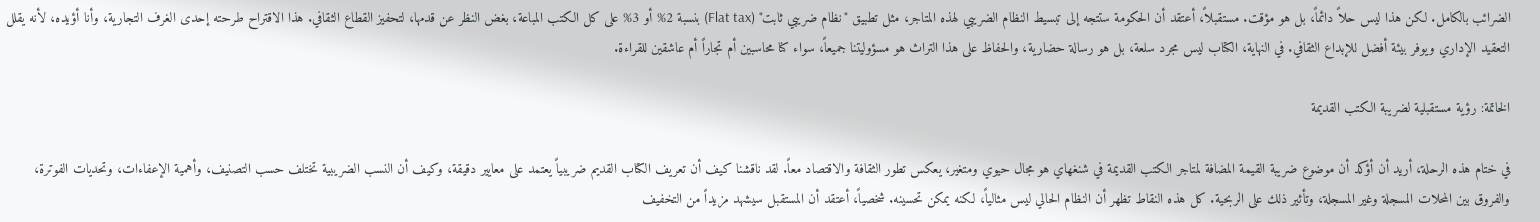الضرائب بالكامل. لكن هذا ليس حلاً دائماً، بل هو مؤقت. مستقبلاً، أعتقد أن الحكومة ستتجه إلى تبسيط النظام الضريبي لهذه المتاجر، مثل تطبيق "نظام ضريبي ثابت" (Flat tax) بنسبة 2% أو 3% على كل الكتب المباعة، بغض النظر عن قدمها، لتحفيز القطاع الثقافي. هذا الاقتراح طرحته إحدى الغرف التجارية، وأنا أؤيده، لأنه يقلل التعقيد الإداري ويوفر بيئة أفضل للإبداع الثقافي. في النهاية، الكتاب ليس مجرد سلعة، بل هو رسالة حضارية، والحفاظ على هذا التراث هو مسؤوليتنا جميعاً، سواء كنا محاسبين أم تجاراً أم عاشقين للقراءة.

الخاتمة: رؤية مستقبلية لضريبة الكتب القديمة

في ختام هذه الرحلة، أريد أن أؤكد أن موضوع ضريبة القيمة المضافة لمتاجر الكتب القديمة في شنغهاي هو مجال حيوي ومتغير، يعكس تطور الثقافة والاقتصاد معاً. لقد ناقشنا كيف أن تعريف الكتاب القديم ضريبياً يعتمد على معايير دقيقة، وكيف أن النسب الضريبية تختلف حسب التصنيف، وأهمية الإعفاءات، وتحديات الفوترة، والفروق بين المحلات المسجلة وغير المسجلة، وتأثير ذلك على الربحية. كل هذه النقاط تظهر أن النظام الحالي ليس مثالياً، لكنه يمكن تحسينه. شخصياً، أعتقد أن المستقبل سيشهد مزيداً من التخفيف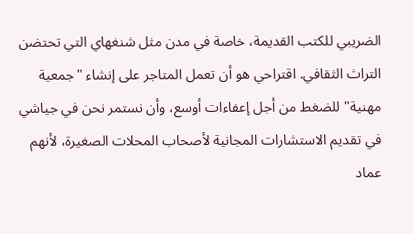الضريبي للكتب القديمة، خاصة في مدن مثل شنغهاي التي تحتضن التراث الثقافي. اقتراحي هو أن تعمل المتاجر على إنشاء "جمعية مهنية" للضغط من أجل إعفاءات أوسع، وأن نستمر نحن في جياشي في تقديم الاستشارات المجانية لأصحاب المحلات الصغيرة، لأنهم عماد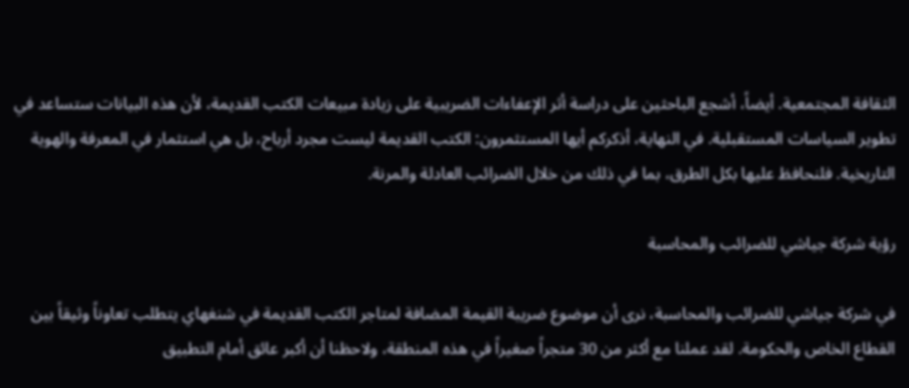الثقافة المجتمعية. أيضاً، أشجع الباحثين على دراسة أثر الإعفاءات الضريبية على زيادة مبيعات الكتب القديمة، لأن هذه البيانات ستساعد في تطوير السياسات المستقبلية. في النهاية، أذكركم أيها المستثمرون: الكتب القديمة ليست مجرد أرباح، بل هي استثمار في المعرفة والهوية التاريخية. فلنحافظ عليها بكل الطرق، بما في ذلك من خلال الضرائب العادلة والمرنة.

رؤية شركة جياشي للضرائب والمحاسبة

في شركة جياشي للضرائب والمحاسبة، نرى أن موضوع ضريبة القيمة المضافة لمتاجر الكتب القديمة في شنغهاي يتطلب تعاوناً وثيقاً بين القطاع الخاص والحكومة. لقد عملنا مع أكثر من 30 متجراً صغيراً في هذه المنطقة، ولاحظنا أن أكبر عائق أمام التطبيق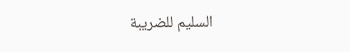السليم للضريبة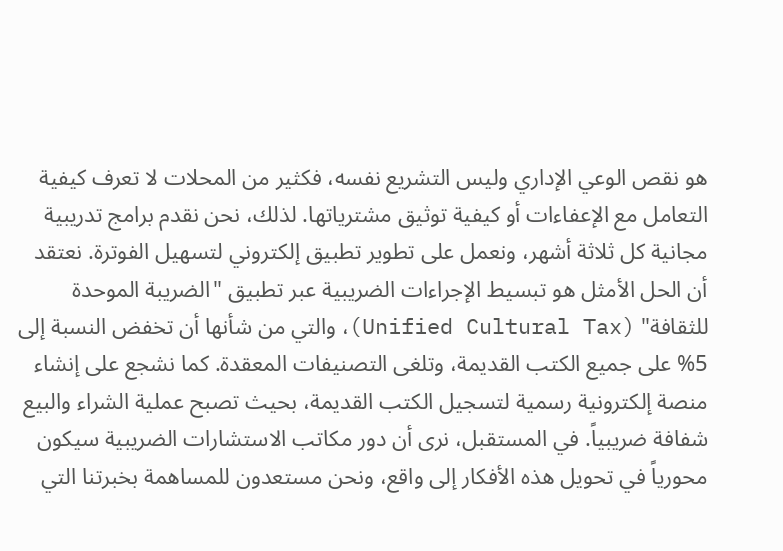هو نقص الوعي الإداري وليس التشريع نفسه، فكثير من المحلات لا تعرف كيفية التعامل مع الإعفاءات أو كيفية توثيق مشترياتها. لذلك، نحن نقدم برامج تدريبية مجانية كل ثلاثة أشهر، ونعمل على تطوير تطبيق إلكتروني لتسهيل الفوترة. نعتقد أن الحل الأمثل هو تبسيط الإجراءات الضريبية عبر تطبيق "الضريبة الموحدة للثقافة" (Unified Cultural Tax)، والتي من شأنها أن تخفض النسبة إلى 5% على جميع الكتب القديمة، وتلغى التصنيفات المعقدة. كما نشجع على إنشاء منصة إلكترونية رسمية لتسجيل الكتب القديمة، بحيث تصبح عملية الشراء والبيع شفافة ضريبياً. في المستقبل، نرى أن دور مكاتب الاستشارات الضريبية سيكون محورياً في تحويل هذه الأفكار إلى واقع، ونحن مستعدون للمساهمة بخبرتنا التي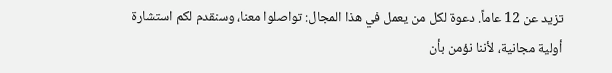تزيد عن 12 عاماً. دعوة لكل من يعمل في هذا المجال: تواصلوا معنا، وسنقدم لكم استشارة أولية مجانية، لأننا نؤمن بأن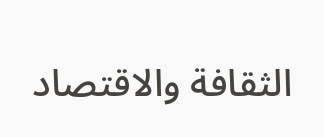الثقافة والاقتصاد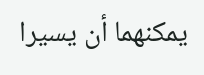يمكنهما أن يسيرا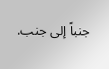جنباً إلى جنب.